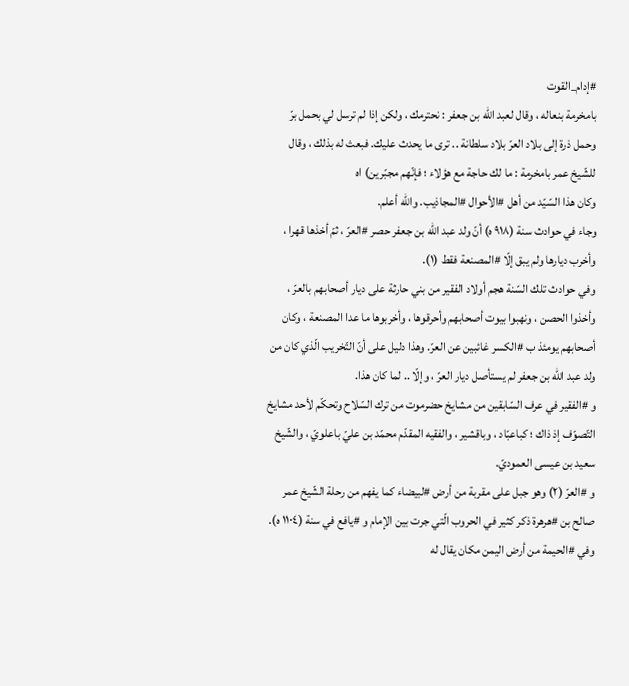#إدام_القوت
بامخرمة بنعاله ، وقال لعبد الله بن جعفر : نحترمك ، ولكن إذا لم ترسل لي بحمل برّ وحمل ذرة إلى بلاد العرّ بلاد سلطانة .. ترى ما يحدث عليك. فبعث له بذلك ، وقال للشّيخ عمر بامخرمة : ما لك حاجة مع هؤلاء ؛ فإنّهم مجبّرين) اه
وكان هذا السّيّد من أهل #الأحوال #المجاذيب. والله أعلم.
وجاء في حوادث سنة (٩١٨ ه) أنّ ولد عبد الله بن جعفر حصر #العرّ ، ثمّ أخذها قهرا ، وأخرب ديارها ولم يبق إلّا #المصنعة فقط (١).
وفي حوادث تلك السّنة هجم أولاد الفقير من بني حارثة على ديار أصحابهم بالعرّ ، وأخذوا الحصن ، ونهبوا بيوت أصحابهم وأحرقوها ، وأخربوها ما عدا المصنعة ، وكان أصحابهم يومئذ ب #الكسر غائبين عن العرّ. وهذا دليل على أنّ التّخريب الّذي كان من ولد عبد الله بن جعفر لم يستأصل ديار العرّ ، وإلّا .. لما كان هذا.
و #الفقير في عرف السّابقين من مشايخ حضرموت من ترك السّلاح وتحكّم لأحد مشايخ التّصوّف إذ ذاك ؛ كباعبّاد ، وباقشير ، والفقيه المقدّم محمّد بن عليّ باعلويّ ، والشّيخ سعيد بن عيسى العموديّ.
و #العرّ (٢) وهو جبل على مقربة من أرض #لبيضاء كما يفهم من رحلة الشّيخ عمر صالح بن #هرهرة ذكر كثير في الحروب الّتي جرت بين الإمام و #يافع في سنة (١١٠٤ ه). وفي #الحيمة من أرض اليمن مكان يقال له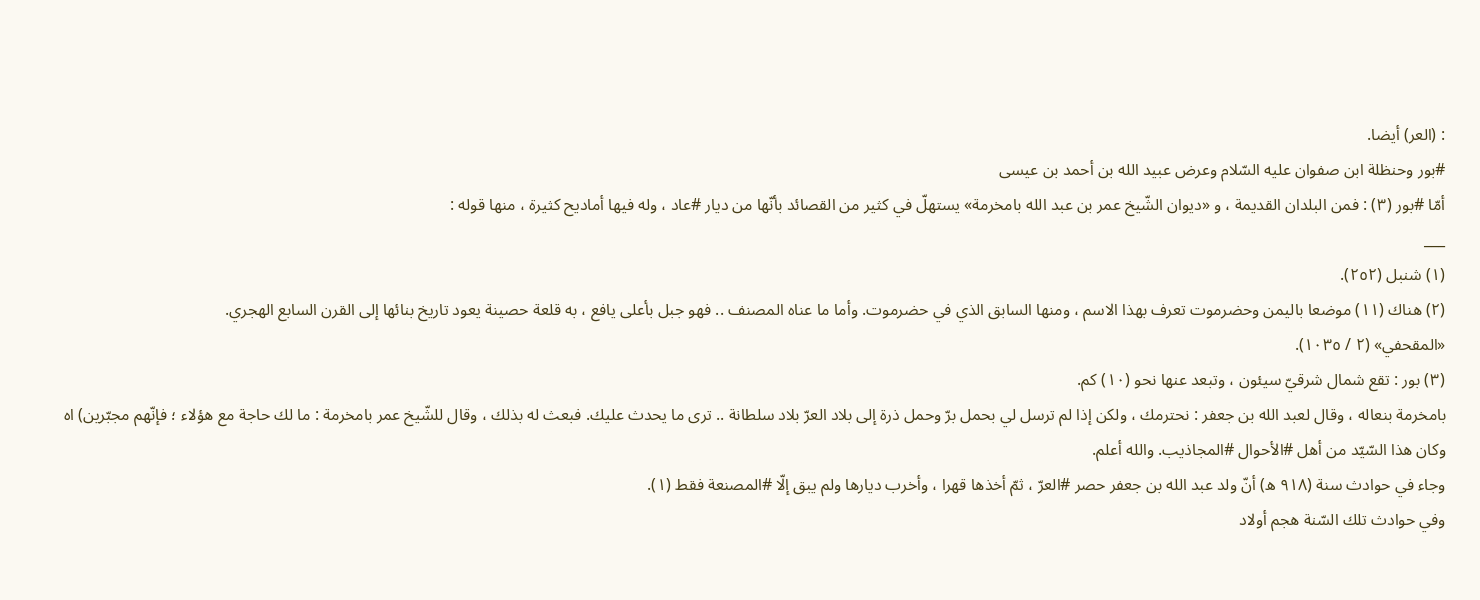: (العر) أيضا.
#بور وحنظلة ابن صفوان عليه السّلام وعرض عبيد الله بن أحمد بن عيسى
أمّا #بور (٣) : فمن البلدان القديمة ، و «ديوان الشّيخ عمر بن عبد الله بامخرمة» يستهلّ في كثير من القصائد بأنّها من ديار #عاد ، وله فيها أماديح كثيرة ، منها قوله :
___
(١) شنبل (٢٥٢).
(٢) هناك (١١) موضعا باليمن وحضرموت تعرف بهذا الاسم ، ومنها السابق الذي في حضرموت. وأما ما عناه المصنف .. فهو جبل بأعلى يافع ، به قلعة حصينة يعود تاريخ بنائها إلى القرن السابع الهجري.
«المقحفي» (٢ / ١٠٣٥).
(٣) بور : تقع شمال شرقيّ سيئون ، وتبعد عنها نحو (١٠) كم.
بامخرمة بنعاله ، وقال لعبد الله بن جعفر : نحترمك ، ولكن إذا لم ترسل لي بحمل برّ وحمل ذرة إلى بلاد العرّ بلاد سلطانة .. ترى ما يحدث عليك. فبعث له بذلك ، وقال للشّيخ عمر بامخرمة : ما لك حاجة مع هؤلاء ؛ فإنّهم مجبّرين) اه
وكان هذا السّيّد من أهل #الأحوال #المجاذيب. والله أعلم.
وجاء في حوادث سنة (٩١٨ ه) أنّ ولد عبد الله بن جعفر حصر #العرّ ، ثمّ أخذها قهرا ، وأخرب ديارها ولم يبق إلّا #المصنعة فقط (١).
وفي حوادث تلك السّنة هجم أولاد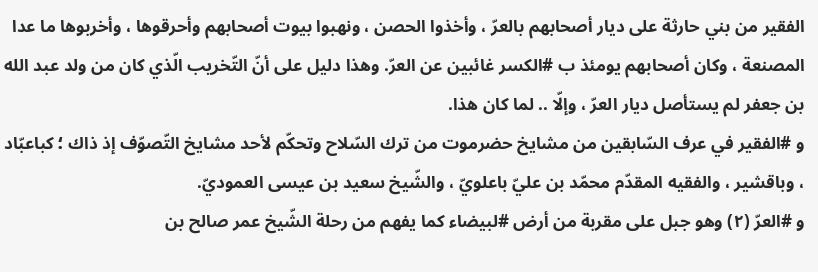الفقير من بني حارثة على ديار أصحابهم بالعرّ ، وأخذوا الحصن ، ونهبوا بيوت أصحابهم وأحرقوها ، وأخربوها ما عدا المصنعة ، وكان أصحابهم يومئذ ب #الكسر غائبين عن العرّ. وهذا دليل على أنّ التّخريب الّذي كان من ولد عبد الله بن جعفر لم يستأصل ديار العرّ ، وإلّا .. لما كان هذا.
و #الفقير في عرف السّابقين من مشايخ حضرموت من ترك السّلاح وتحكّم لأحد مشايخ التّصوّف إذ ذاك ؛ كباعبّاد ، وباقشير ، والفقيه المقدّم محمّد بن عليّ باعلويّ ، والشّيخ سعيد بن عيسى العموديّ.
و #العرّ (٢) وهو جبل على مقربة من أرض #لبيضاء كما يفهم من رحلة الشّيخ عمر صالح بن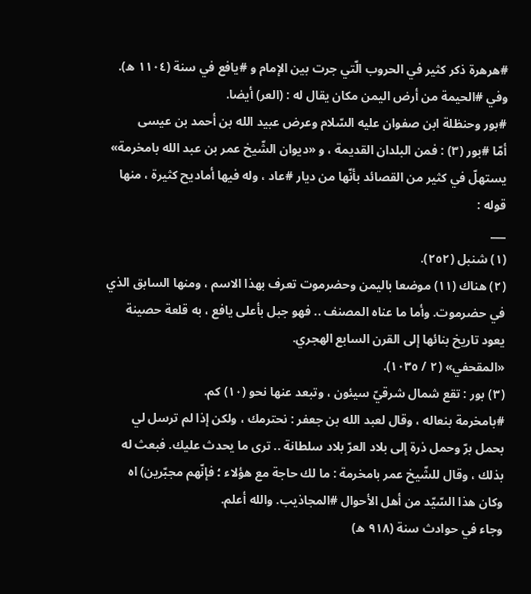#هرهرة ذكر كثير في الحروب الّتي جرت بين الإمام و #يافع في سنة (١١٠٤ ه). وفي #الحيمة من أرض اليمن مكان يقال له : (العر) أيضا.
#بور وحنظلة ابن صفوان عليه السّلام وعرض عبيد الله بن أحمد بن عيسى
أمّا #بور (٣) : فمن البلدان القديمة ، و «ديوان الشّيخ عمر بن عبد الله بامخرمة» يستهلّ في كثير من القصائد بأنّها من ديار #عاد ، وله فيها أماديح كثيرة ، منها قوله :
___
(١) شنبل (٢٥٢).
(٢) هناك (١١) موضعا باليمن وحضرموت تعرف بهذا الاسم ، ومنها السابق الذي في حضرموت. وأما ما عناه المصنف .. فهو جبل بأعلى يافع ، به قلعة حصينة يعود تاريخ بنائها إلى القرن السابع الهجري.
«المقحفي» (٢ / ١٠٣٥).
(٣) بور : تقع شمال شرقيّ سيئون ، وتبعد عنها نحو (١٠) كم.
#بامخرمة بنعاله ، وقال لعبد الله بن جعفر : نحترمك ، ولكن إذا لم ترسل لي بحمل برّ وحمل ذرة إلى بلاد العرّ بلاد سلطانة .. ترى ما يحدث عليك. فبعث له بذلك ، وقال للشّيخ عمر بامخرمة : ما لك حاجة مع هؤلاء ؛ فإنّهم مجبّرين) اه
وكان هذا السّيّد من أهل الأحوال #المجاذيب. والله أعلم.
وجاء في حوادث سنة (٩١٨ ه)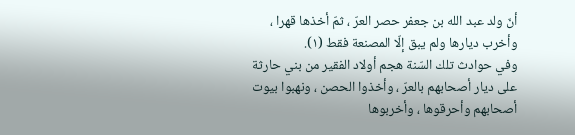أنّ ولد عبد الله بن جعفر حصر العرّ ، ثمّ أخذها قهرا ، وأخرب ديارها ولم يبق إلّا المصنعة فقط (١).
وفي حوادث تلك السّنة هجم أولاد الفقير من بني حارثة على ديار أصحابهم بالعرّ ، وأخذوا الحصن ، ونهبوا بيوت أصحابهم وأحرقوها ، وأخربوها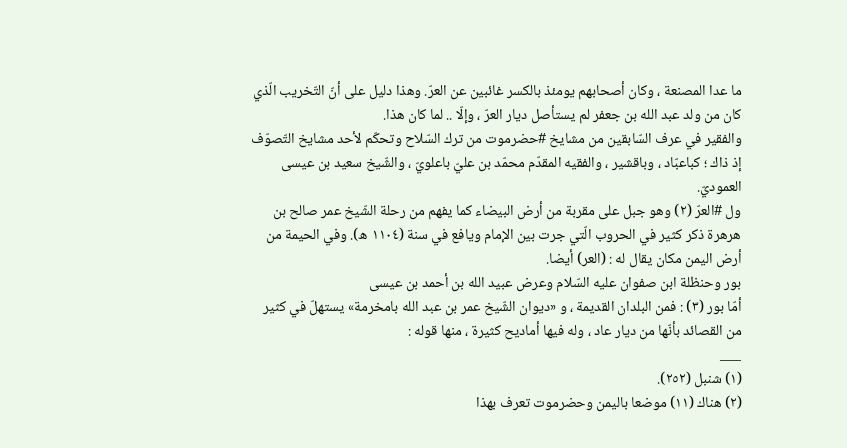ما عدا المصنعة ، وكان أصحابهم يومئذ بالكسر غائبين عن العرّ. وهذا دليل على أنّ التّخريب الّذي كان من ولد عبد الله بن جعفر لم يستأصل ديار العرّ ، وإلّا .. لما كان هذا.
والفقير في عرف السّابقين من مشايخ #حضرموت من ترك السّلاح وتحكّم لأحد مشايخ التّصوّف إذ ذاك ؛ كباعبّاد ، وباقشير ، والفقيه المقدّم محمّد بن عليّ باعلويّ ، والشّيخ سعيد بن عيسى العموديّ.
ول #العرّ (٢) وهو جبل على مقربة من أرض البيضاء كما يفهم من رحلة الشّيخ عمر صالح بن هرهرة ذكر كثير في الحروب الّتي جرت بين الإمام ويافع في سنة (١١٠٤ ه). وفي الحيمة من أرض اليمن مكان يقال له : (العر) أيضا.
بور وحنظلة ابن صفوان عليه السّلام وعرض عبيد الله بن أحمد بن عيسى
أمّا بور (٣) : فمن البلدان القديمة ، و «ديوان الشّيخ عمر بن عبد الله بامخرمة» يستهلّ في كثير من القصائد بأنّها من ديار عاد ، وله فيها أماديح كثيرة ، منها قوله :
___
(١) شنبل (٢٥٢).
(٢) هناك (١١) موضعا باليمن وحضرموت تعرف بهذا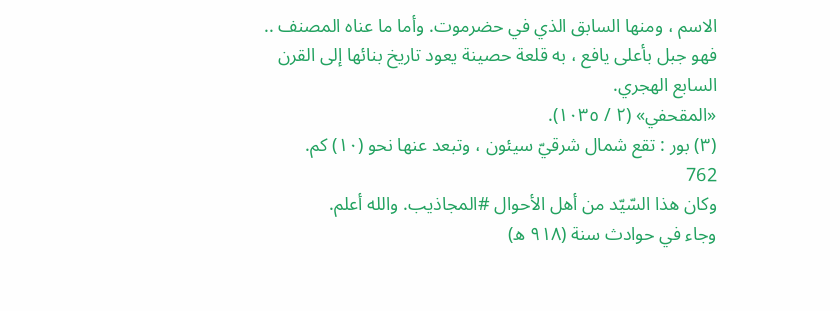الاسم ، ومنها السابق الذي في حضرموت. وأما ما عناه المصنف .. فهو جبل بأعلى يافع ، به قلعة حصينة يعود تاريخ بنائها إلى القرن السابع الهجري.
«المقحفي» (٢ / ١٠٣٥).
(٣) بور : تقع شمال شرقيّ سيئون ، وتبعد عنها نحو (١٠) كم.
762
وكان هذا السّيّد من أهل الأحوال #المجاذيب. والله أعلم.
وجاء في حوادث سنة (٩١٨ ه)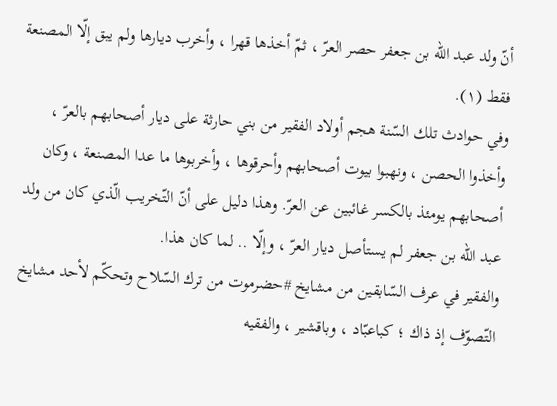أنّ ولد عبد الله بن جعفر حصر العرّ ، ثمّ أخذها قهرا ، وأخرب ديارها ولم يبق إلّا المصنعة فقط (١).
وفي حوادث تلك السّنة هجم أولاد الفقير من بني حارثة على ديار أصحابهم بالعرّ ، وأخذوا الحصن ، ونهبوا بيوت أصحابهم وأحرقوها ، وأخربوها ما عدا المصنعة ، وكان أصحابهم يومئذ بالكسر غائبين عن العرّ. وهذا دليل على أنّ التّخريب الّذي كان من ولد عبد الله بن جعفر لم يستأصل ديار العرّ ، وإلّا .. لما كان هذا.
والفقير في عرف السّابقين من مشايخ #حضرموت من ترك السّلاح وتحكّم لأحد مشايخ التّصوّف إذ ذاك ؛ كباعبّاد ، وباقشير ، والفقيه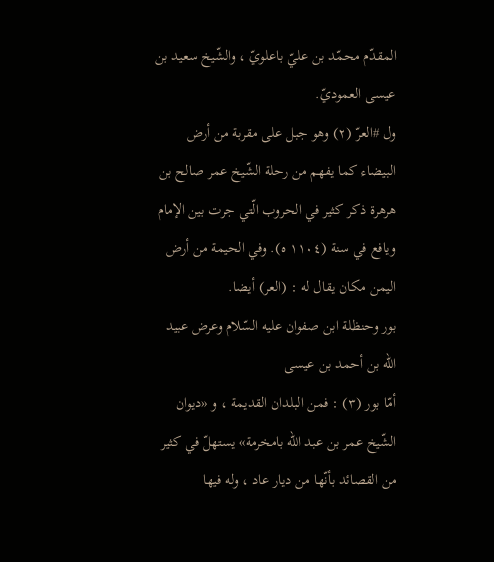المقدّم محمّد بن عليّ باعلويّ ، والشّيخ سعيد بن عيسى العموديّ.
ول #العرّ (٢) وهو جبل على مقربة من أرض البيضاء كما يفهم من رحلة الشّيخ عمر صالح بن هرهرة ذكر كثير في الحروب الّتي جرت بين الإمام ويافع في سنة (١١٠٤ ه). وفي الحيمة من أرض اليمن مكان يقال له : (العر) أيضا.
بور وحنظلة ابن صفوان عليه السّلام وعرض عبيد الله بن أحمد بن عيسى
أمّا بور (٣) : فمن البلدان القديمة ، و «ديوان الشّيخ عمر بن عبد الله بامخرمة» يستهلّ في كثير من القصائد بأنّها من ديار عاد ، وله فيها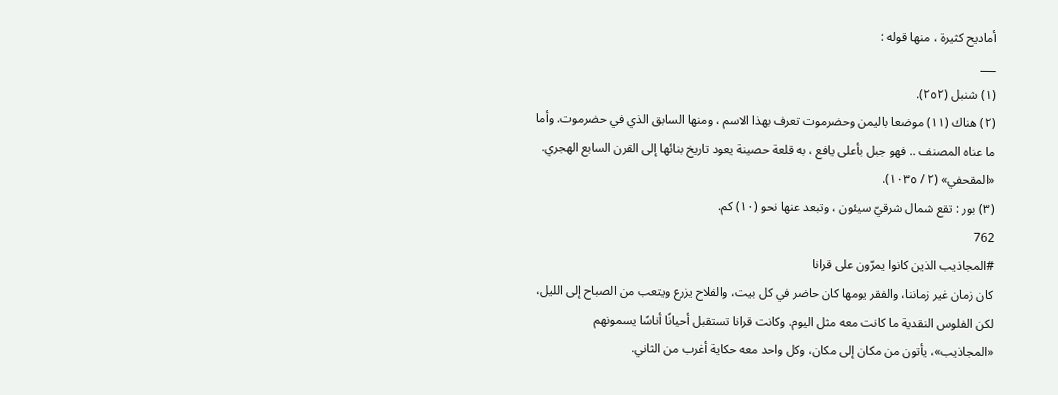أماديح كثيرة ، منها قوله :
___
(١) شنبل (٢٥٢).
(٢) هناك (١١) موضعا باليمن وحضرموت تعرف بهذا الاسم ، ومنها السابق الذي في حضرموت. وأما ما عناه المصنف .. فهو جبل بأعلى يافع ، به قلعة حصينة يعود تاريخ بنائها إلى القرن السابع الهجري.
«المقحفي» (٢ / ١٠٣٥).
(٣) بور : تقع شمال شرقيّ سيئون ، وتبعد عنها نحو (١٠) كم.
762
#المجاذيب الذين كانوا يمرّون على قرانا
كان زمان غير زماننا، والفقر يومها كان حاضر في كل بيت، والفلاح يزرع ويتعب من الصباح إلى الليل، لكن الفلوس النقدية ما كانت معه مثل اليوم. وكانت قرانا تستقبل أحيانًا أناسًا يسمونهم «المجاذيب»، يأتون من مكان إلى مكان، وكل واحد معه حكاية أغرب من الثاني.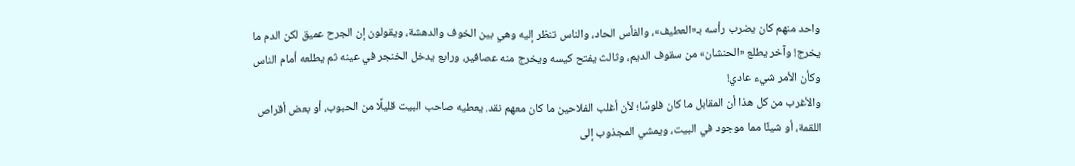واحد منهم كان يضرب رأسه بـ«العطيف»، والفأس الحاد، والناس تنظر إليه وهي بين الخوف والدهشة، ويقولون إن الجرح عميق لكن الدم ما يخرج! وآخر يطلع «الحنشان» من سقوف الديم، وثالث يفتح كيسه ويخرج منه عصافير، ورابع يدخل الخنجر في عينه ثم يطلعه أمام الناس وكأن الأمر شيء عادي!
والأغرب من كل هذا أن المقابل ما كان فلوسًا؛ لأن أغلب الفلاحين ما كان معهم نقد. يعطيه صاحب البيت قليلًا من الحبوب، أو بعض أقراص اللقمة، أو شيئًا مما موجود في البيت، ويمشي المجذوب إلى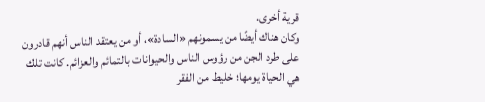قرية أخرى.
وكان هناك أيضًا من يسمونهم «السادة»، أو من يعتقد الناس أنهم قادرون على طرد الجن من رؤوس الناس والحيوانات بالتمائم والعزائم. كانت تلك هي الحياة يومها؛ خليط من الفقر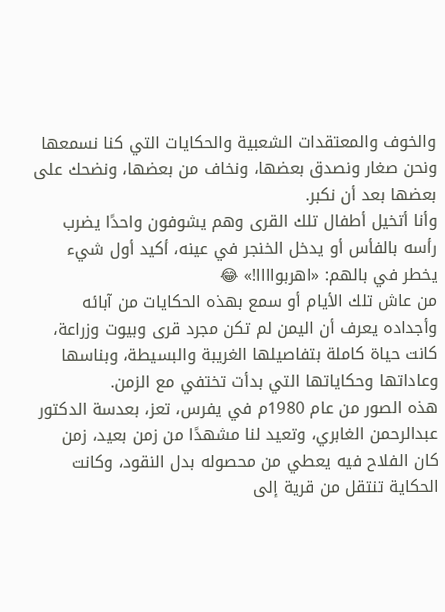والخوف والمعتقدات الشعبية والحكايات التي كنا نسمعها ونحن صغار ونصدق بعضها، ونخاف من بعضها، ونضحك على بعضها بعد أن نكبر.
وأنا أتخيل أطفال تلك القرى وهم يشوفون واحدًا يضرب رأسه بالفأس أو يدخل الخنجر في عينه، أكيد أول شيء يخطر في بالهم: «اهربواااا!» 😂
من عاش تلك الأيام أو سمع بهذه الحكايات من آبائه وأجداده يعرف أن اليمن لم تكن مجرد قرى وبيوت وزراعة، كانت حياة كاملة بتفاصيلها الغريبة والبسيطة، وبناسها وعاداتها وحكاياتها التي بدأت تختفي مع الزمن.
هذه الصور من عام 1980م في يفرس، تعز، بعدسة الدكتور عبدالرحمن الغابري، وتعيد لنا مشهدًا من زمن بعيد، زمن كان الفلاح فيه يعطي من محصوله بدل النقود، وكانت الحكاية تنتقل من قرية إلى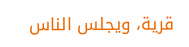قرية، ويجلس الناس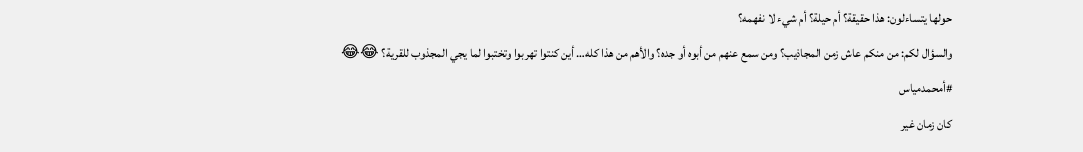حولها يتساءلون: هذا حقيقة؟ أم حيلة؟ أم شيء لا نفهمه؟
والسؤال لكم: من منكم عاش زمن المجاذيب؟ ومن سمع عنهم من أبوه أو جده؟ والأهم من هذا كله… أين كنتوا تهربوا وتختبوا لما يجي المجذوب للقرية؟ 😂😂
#أمحمدمياس
كان زمان غير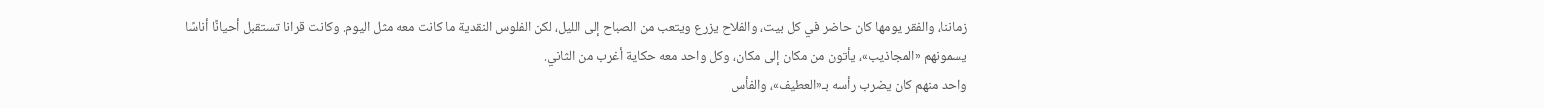زماننا، والفقر يومها كان حاضر في كل بيت، والفلاح يزرع ويتعب من الصباح إلى الليل، لكن الفلوس النقدية ما كانت معه مثل اليوم. وكانت قرانا تستقبل أحيانًا أناسًا يسمونهم «المجاذيب»، يأتون من مكان إلى مكان، وكل واحد معه حكاية أغرب من الثاني.
واحد منهم كان يضرب رأسه بـ«العطيف»، والفأس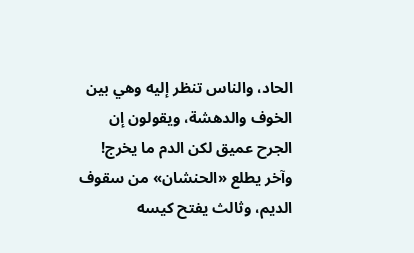الحاد، والناس تنظر إليه وهي بين الخوف والدهشة، ويقولون إن الجرح عميق لكن الدم ما يخرج! وآخر يطلع «الحنشان» من سقوف الديم، وثالث يفتح كيسه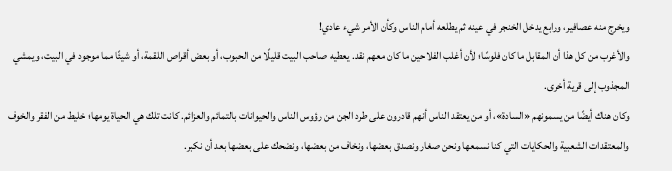ويخرج منه عصافير، ورابع يدخل الخنجر في عينه ثم يطلعه أمام الناس وكأن الأمر شيء عادي!
والأغرب من كل هذا أن المقابل ما كان فلوسًا؛ لأن أغلب الفلاحين ما كان معهم نقد. يعطيه صاحب البيت قليلًا من الحبوب، أو بعض أقراص اللقمة، أو شيئًا مما موجود في البيت، ويمشي المجذوب إلى قرية أخرى.
وكان هناك أيضًا من يسمونهم «السادة»، أو من يعتقد الناس أنهم قادرون على طرد الجن من رؤوس الناس والحيوانات بالتمائم والعزائم. كانت تلك هي الحياة يومها؛ خليط من الفقر والخوف والمعتقدات الشعبية والحكايات التي كنا نسمعها ونحن صغار ونصدق بعضها، ونخاف من بعضها، ونضحك على بعضها بعد أن نكبر.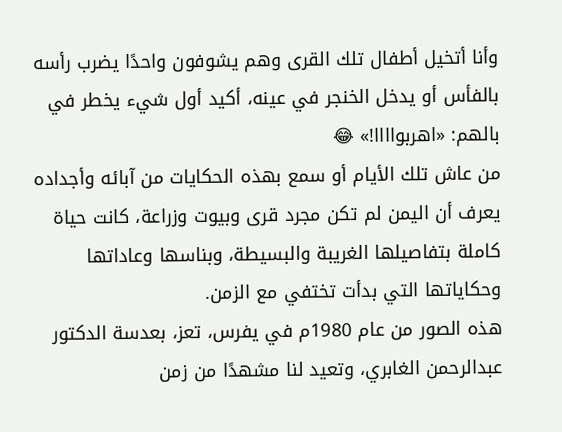وأنا أتخيل أطفال تلك القرى وهم يشوفون واحدًا يضرب رأسه بالفأس أو يدخل الخنجر في عينه، أكيد أول شيء يخطر في بالهم: «اهربواااا!» 😂
من عاش تلك الأيام أو سمع بهذه الحكايات من آبائه وأجداده يعرف أن اليمن لم تكن مجرد قرى وبيوت وزراعة، كانت حياة كاملة بتفاصيلها الغريبة والبسيطة، وبناسها وعاداتها وحكاياتها التي بدأت تختفي مع الزمن.
هذه الصور من عام 1980م في يفرس، تعز، بعدسة الدكتور عبدالرحمن الغابري، وتعيد لنا مشهدًا من زمن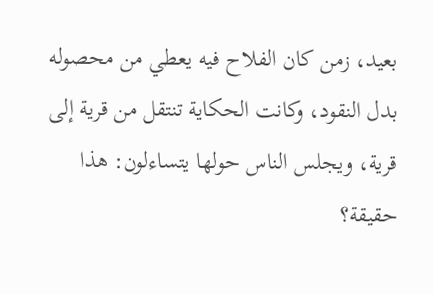بعيد، زمن كان الفلاح فيه يعطي من محصوله بدل النقود، وكانت الحكاية تنتقل من قرية إلى قرية، ويجلس الناس حولها يتساءلون: هذا حقيقة؟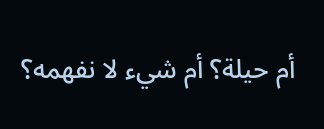أم حيلة؟ أم شيء لا نفهمه؟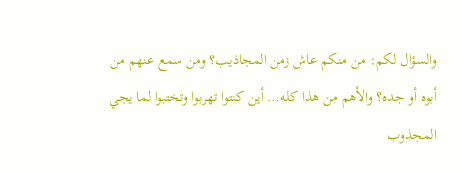والسؤال لكم: من منكم عاش زمن المجاذيب؟ ومن سمع عنهم من أبوه أو جده؟ والأهم من هذا كله… أين كنتوا تهربوا وتختبوا لما يجي المجذوب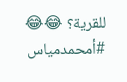للقرية؟ 😂😂
#أمحمدمياس